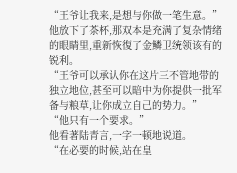“王爷让我来,是想与你做一笔生意。”
他放下了茶杯,那双本是充满了复杂情绪的眼睛里,重新恢復了金鳞卫统领该有的锐利。
“王爷可以承认你在这片三不管地带的独立地位,甚至可以暗中为你提供一批军备与粮草,让你成立自己的势力。”
“他只有一个要求。”
他看著陆青言,一字一顿地说道。
“在必要的时候,站在皇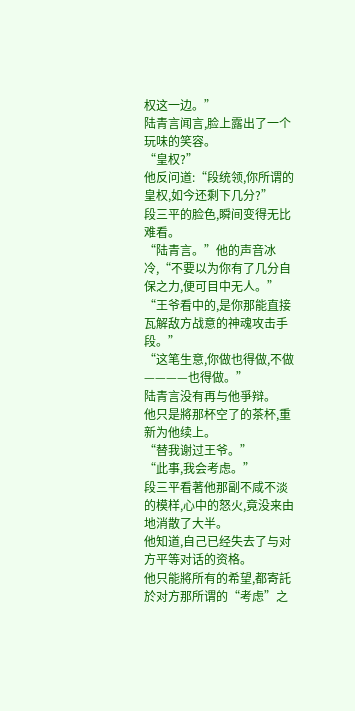权这一边。”
陆青言闻言,脸上露出了一个玩味的笑容。
“皇权?”
他反问道:“段统领,你所谓的皇权,如今还剩下几分?”
段三平的脸色,瞬间变得无比难看。
“陆青言。”他的声音冰冷,“不要以为你有了几分自保之力,便可目中无人。”
“王爷看中的,是你那能直接瓦解敌方战意的神魂攻击手段。”
“这笔生意,你做也得做,不做————也得做。”
陆青言没有再与他爭辩。
他只是將那杯空了的茶杯,重新为他续上。
“替我谢过王爷。”
“此事,我会考虑。”
段三平看著他那副不咸不淡的模样,心中的怒火,竟没来由地消散了大半。
他知道,自己已经失去了与对方平等对话的资格。
他只能將所有的希望,都寄託於对方那所谓的“考虑”之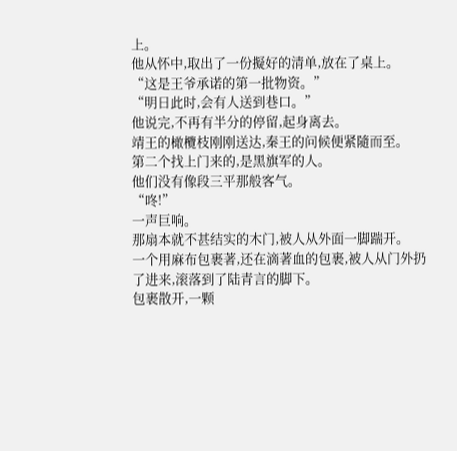上。
他从怀中,取出了一份擬好的清单,放在了桌上。
“这是王爷承诺的第一批物资。”
“明日此时,会有人送到巷口。”
他说完,不再有半分的停留,起身离去。
靖王的橄欖枝刚刚送达,秦王的问候便紧隨而至。
第二个找上门来的,是黑旗军的人。
他们没有像段三平那般客气。
“咚!”
一声巨响。
那扇本就不甚结实的木门,被人从外面一脚踹开。
一个用麻布包裹著,还在滴著血的包裹,被人从门外扔了进来,滚落到了陆青言的脚下。
包裹散开,一颗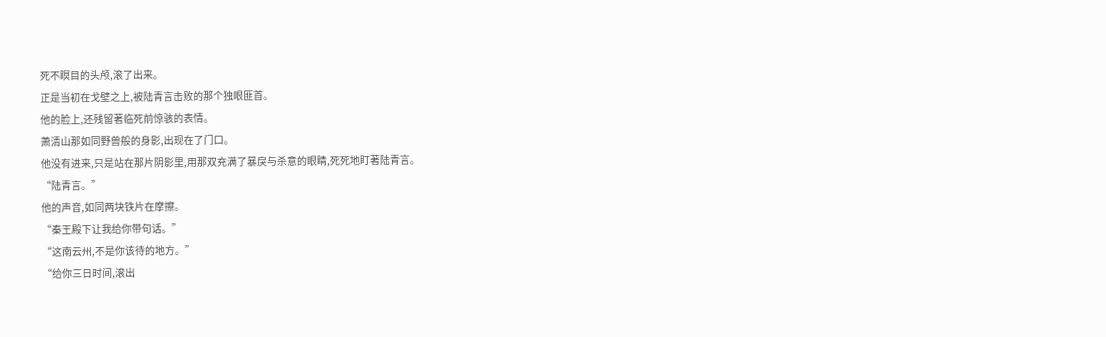死不瞑目的头颅,滚了出来。
正是当初在戈壁之上,被陆青言击败的那个独眼匪首。
他的脸上,还残留著临死前惊骇的表情。
萧清山那如同野兽般的身影,出现在了门口。
他没有进来,只是站在那片阴影里,用那双充满了暴戾与杀意的眼睛,死死地盯著陆青言。
“陆青言。”
他的声音,如同两块铁片在摩擦。
“秦王殿下让我给你带句话。”
“这南云州,不是你该待的地方。”
“给你三日时间,滚出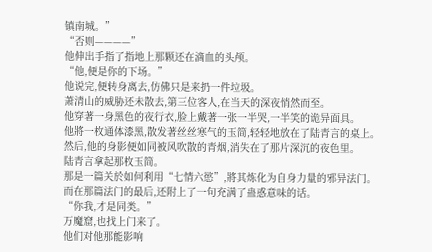镇南城。”
“否则————”
他伸出手指了指地上那颗还在滴血的头颅。
“他,便是你的下场。”
他说完,便转身离去,仿佛只是来扔一件垃圾。
萧清山的威胁还未散去,第三位客人,在当天的深夜悄然而至。
他穿著一身黑色的夜行衣,脸上戴著一张一半哭,一半笑的诡异面具。
他將一枚通体漆黑,散发著丝丝寒气的玉简,轻轻地放在了陆青言的桌上。
然后,他的身影便如同被风吹散的青烟,消失在了那片深沉的夜色里。
陆青言拿起那枚玉简。
那是一篇关於如何利用“七情六慾”,將其炼化为自身力量的邪异法门。
而在那篇法门的最后,还附上了一句充满了蛊惑意味的话。
“你我,才是同类。”
万魔窟,也找上门来了。
他们对他那能影响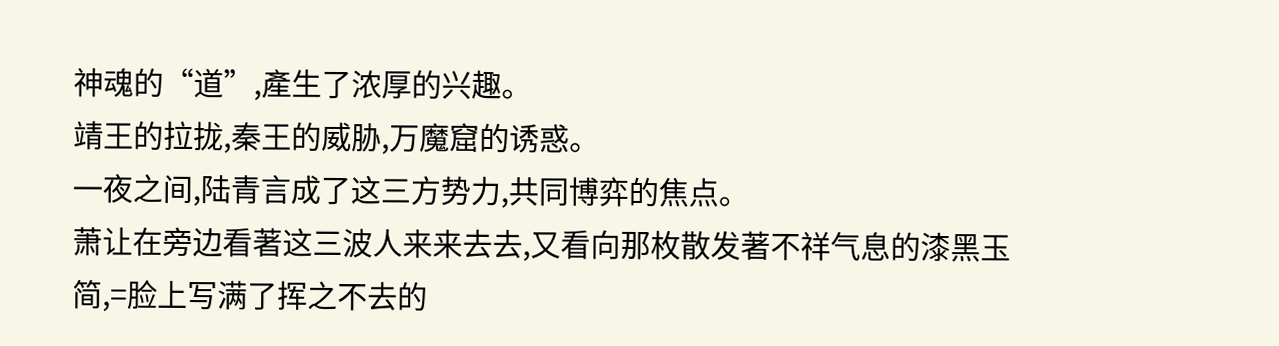神魂的“道”,產生了浓厚的兴趣。
靖王的拉拢,秦王的威胁,万魔窟的诱惑。
一夜之间,陆青言成了这三方势力,共同博弈的焦点。
萧让在旁边看著这三波人来来去去,又看向那枚散发著不祥气息的漆黑玉简,=脸上写满了挥之不去的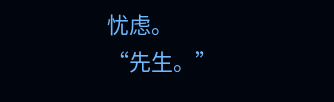忧虑。
“先生。”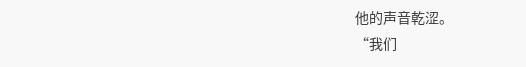他的声音乾涩。
“我们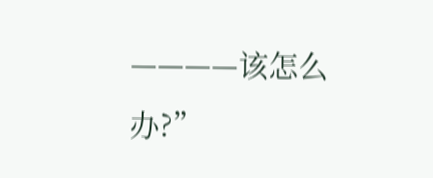————该怎么办?”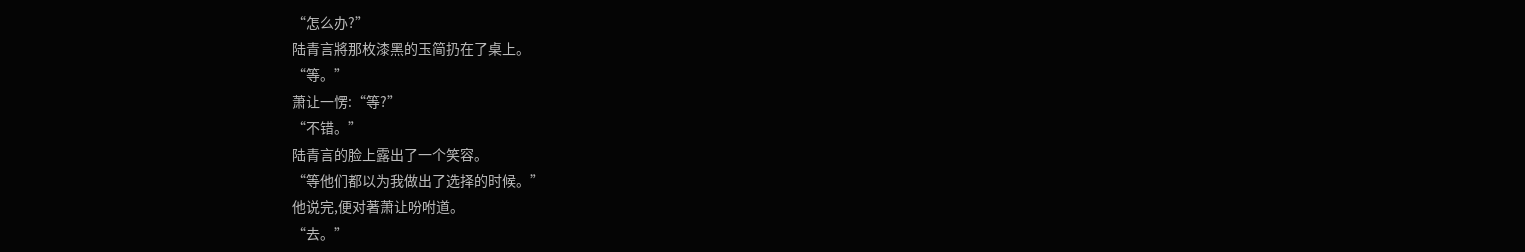“怎么办?”
陆青言將那枚漆黑的玉简扔在了桌上。
“等。”
萧让一愣:“等?”
“不错。”
陆青言的脸上露出了一个笑容。
“等他们都以为我做出了选择的时候。”
他说完,便对著萧让吩咐道。
“去。”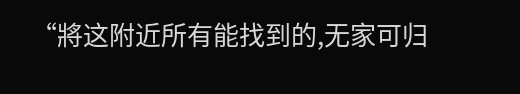“將这附近所有能找到的,无家可归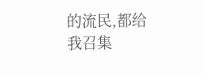的流民,都给我召集